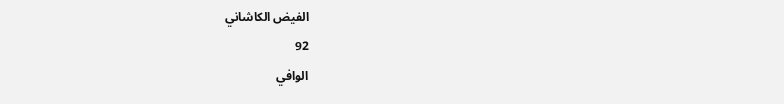الفيض الكاشاني
92
الوافي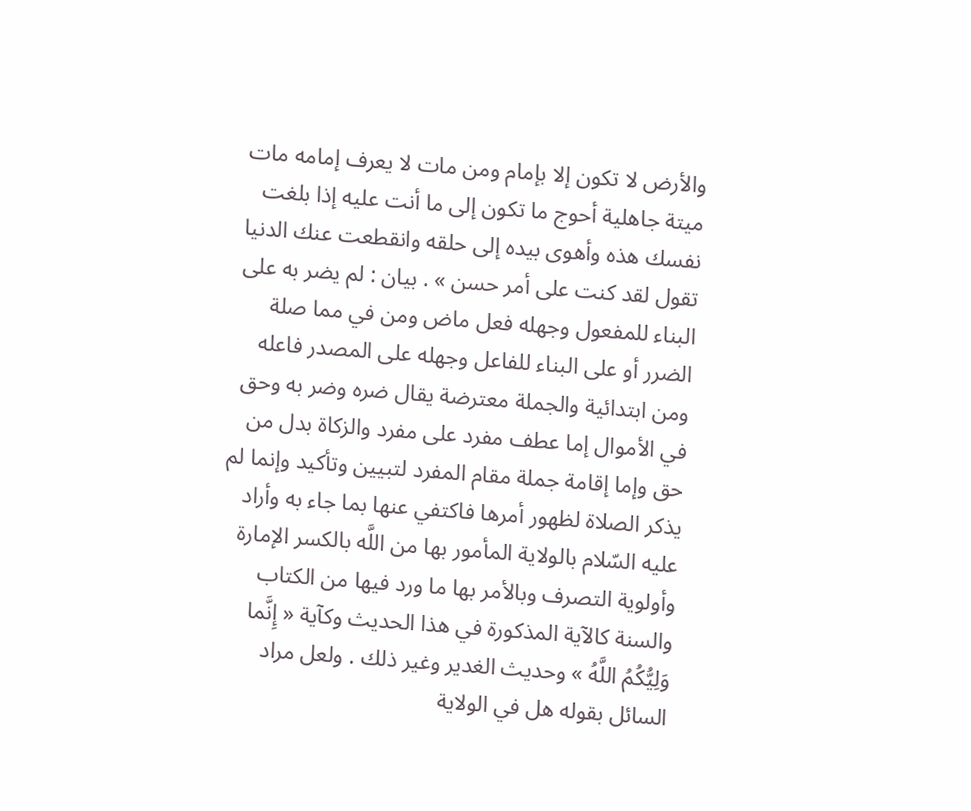والأرض لا تكون إلا بإمام ومن مات لا يعرف إمامه مات ميتة جاهلية أحوج ما تكون إلى ما أنت عليه إذا بلغت نفسك هذه وأهوى بيده إلى حلقه وانقطعت عنك الدنيا تقول لقد كنت على أمر حسن » . بيان : لم يضر به على البناء للمفعول وجهله فعل ماض ومن في مما صلة الضرر أو على البناء للفاعل وجهله على المصدر فاعله ومن ابتدائية والجملة معترضة يقال ضره وضر به وحق في الأموال إما عطف مفرد على مفرد والزكاة بدل من حق وإما إقامة جملة مقام المفرد لتبيين وتأكيد وإنما لم يذكر الصلاة لظهور أمرها فاكتفي عنها بما جاء به وأراد عليه السّلام بالولاية المأمور بها من اللَّه بالكسر الإمارة وأولوية التصرف وبالأمر بها ما ورد فيها من الكتاب والسنة كالآية المذكورة في هذا الحديث وكآية « إِنَّما وَلِيُّكُمُ اللَّهُ » وحديث الغدير وغير ذلك . ولعل مراد السائل بقوله هل في الولاية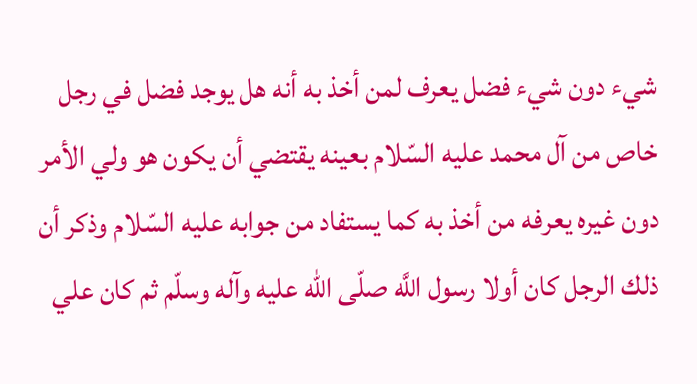شيء دون شيء فضل يعرف لمن أخذ به أنه هل يوجد فضل في رجل خاص من آل محمد عليه السّلام بعينه يقتضي أن يكون هو ولي الأمر دون غيره يعرفه من أخذ به كما يستفاد من جوابه عليه السّلام وذكر أن ذلك الرجل كان أولا رسول اللَّه صلّى الله عليه وآله وسلّم ثم كان علي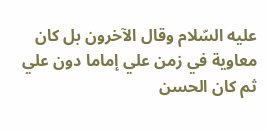عليه السّلام وقال الآخرون بل كان معاوية في زمن علي إماما دون علي ثم كان الحسن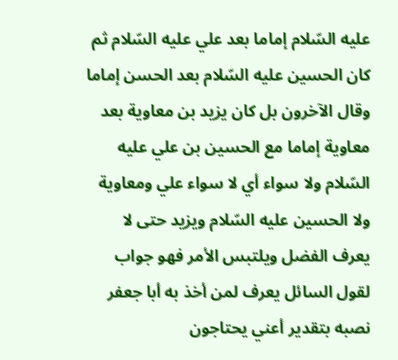عليه السّلام إماما بعد علي عليه السّلام ثم كان الحسين عليه السّلام بعد الحسن إماما وقال الآخرون بل كان يزيد بن معاوية بعد معاوية إماما مع الحسين بن علي عليه السّلام ولا سواء أي لا سواء علي ومعاوية ولا الحسين عليه السّلام ويزيد حتى لا يعرف الفضل ويلتبس الأمر فهو جواب لقول السائل يعرف لمن أخذ به أبا جعفر نصبه بتقدير أعني يحتاجون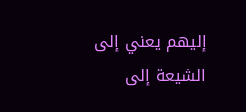إليهم يعني إلى الشيعة إلى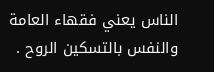الناس يعني فقهاء العامة والنفس بالتسكين الروح .